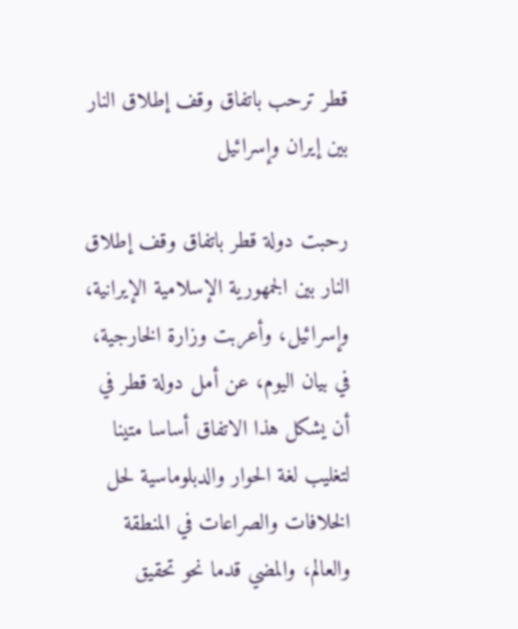قطر ترحب باتفاق وقف إطلاق النار بين إيران وإسرائيل

رحبت دولة قطر باتفاق وقف إطلاق النار بين الجمهورية الإسلامية الإيرانية، وإسرائيل، وأعربت وزارة الخارجية، في بيان اليوم، عن أمل دولة قطر في أن يشكل هذا الاتفاق أساسا متينا لتغليب لغة الحوار والدبلوماسية لحل الخلافات والصراعات في المنطقة والعالم، والمضي قدما نحو تحقيق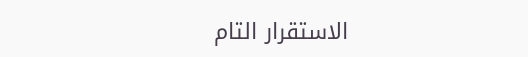الاستقرار التام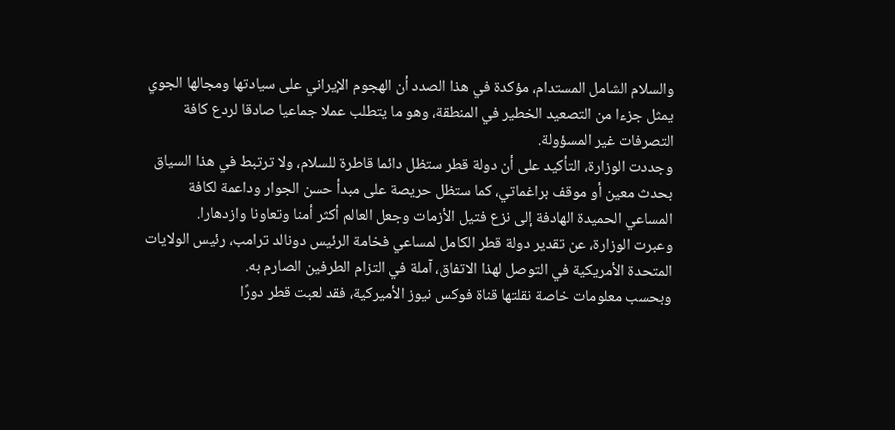والسلام الشامل المستدام، مؤكدة في هذا الصدد أن الهجوم الإيراني على سيادتها ومجالها الجوي يمثل جزءا من التصعيد الخطير في المنطقة، وهو ما يتطلب عملا جماعيا صادقا لردع كافة التصرفات غير المسؤولة.
وجددت الوزارة، التأكيد على أن دولة قطر ستظل دائما قاطرة للسلام، ولا ترتبط في هذا السياق بحدث معين أو موقف براغماتي، كما ستظل حريصة على مبدأ حسن الجوار وداعمة لكافة المساعي الحميدة الهادفة إلى نزع فتيل الأزمات وجعل العالم أكثر أمنا وتعاونا وازدهارا.
وعبرت الوزارة، عن تقدير دولة قطر الكامل لمساعي فخامة الرئيس دونالد ترامب، رئيس الولايات المتحدة الأمريكية في التوصل لهذا الاتفاق، آملة في التزام الطرفين الصارم به.
وبحسب معلومات خاصة نقلتها قناة فوكس نيوز الأميركية، فقد لعبت قطر دورًا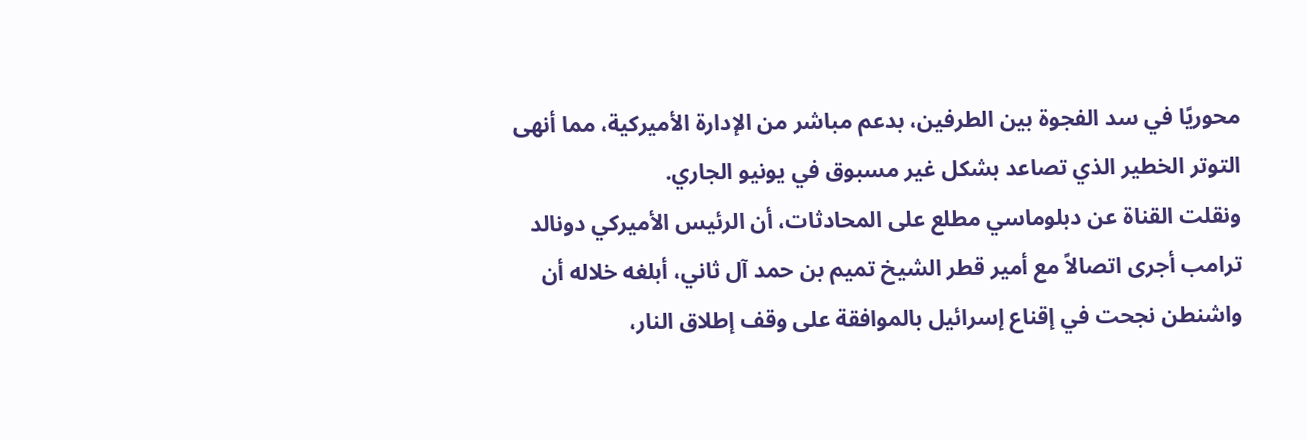محوريًا في سد الفجوة بين الطرفين، بدعم مباشر من الإدارة الأميركية، مما أنهى التوتر الخطير الذي تصاعد بشكل غير مسبوق في يونيو الجاري.
ونقلت القناة عن دبلوماسي مطلع على المحادثات، أن الرئيس الأميركي دونالد ترامب أجرى اتصالاً مع أمير قطر الشيخ تميم بن حمد آل ثاني، أبلغه خلاله أن واشنطن نجحت في إقناع إسرائيل بالموافقة على وقف إطلاق النار،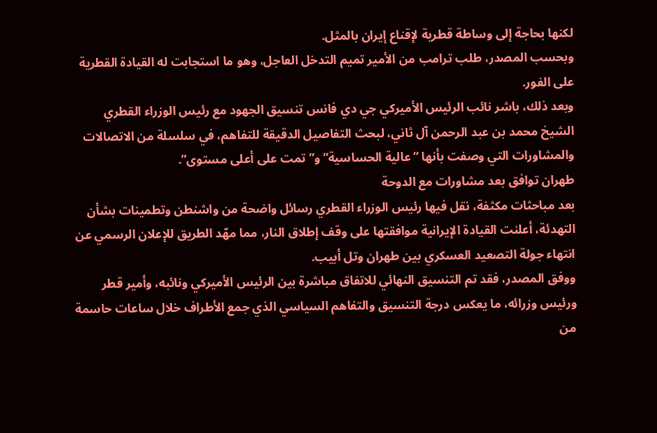لكنها بحاجة إلى وساطة قطرية لإقناع إيران بالمثل.
وبحسب المصدر، طلب ترامب من الأمير تميم التدخل العاجل، وهو ما استجابت له القيادة القطرية على الفور.
وبعد ذلك، باشر نائب الرئيس الأميركي جي دي فانس تنسيق الجهود مع رئيس الوزراء القطري الشيخ محمد بن عبد الرحمن آل ثاني، لبحث التفاصيل الدقيقة للتفاهم، في سلسلة من الاتصالات والمشاورات التي وصفت بأنها “عالية الحساسية” و”تمت على أعلى مستوى”.
طهران توافق بعد مشاورات مع الدوحة
بعد مباحثات مكثفة، نقل فيها رئيس الوزراء القطري رسائل واضحة من واشنطن وتطمينات بشأن التهدئة، أعلنت القيادة الإيرانية موافقتها على وقف إطلاق النار، مما مهّد الطريق للإعلان الرسمي عن انتهاء جولة التصعيد العسكري بين طهران وتل أبيب.
ووفق المصدر، فقد تم التنسيق النهائي للاتفاق مباشرة بين الرئيس الأميركي ونائبه، وأمير قطر ورئيس وزرائه، ما يعكس درجة التنسيق والتفاهم السياسي الذي جمع الأطراف خلال ساعات حاسمة من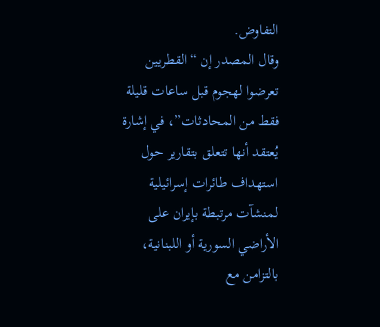التفاوض.
وقال المصدر إن “القطريين تعرضوا لهجوم قبل ساعات قليلة فقط من المحادثات”، في إشارة يُعتقد أنها تتعلق بتقارير حول استهداف طائرات إسرائيلية لمنشآت مرتبطة بإيران على الأراضي السورية أو اللبنانية، بالتزامن مع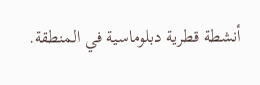أنشطة قطرية دبلوماسية في المنطقة.